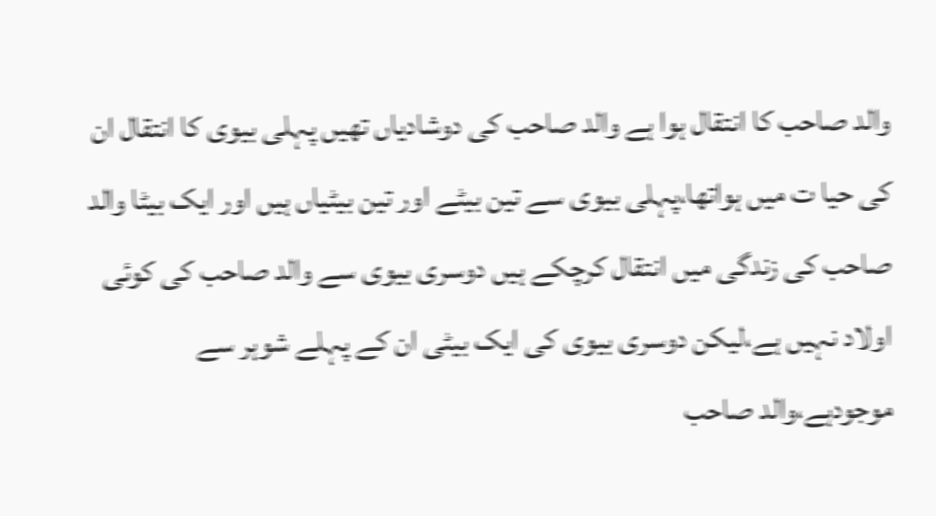والد صاحب کا انتقال ہوا ہے والد صاحب کی دوشادیاں تھیں پہلی بیوی کا انتقال ان کی حیا ت میں ہواتھا،پہلی بیوی سے تین بیٹے اور تین بیٹیاں ہیں اور ایک بیٹا والد صاحب کی زندگی میں انتقال کرچکے ہیں دوسری بیوی سے والد صاحب کی کوئی اولاد نہیں ہے،لیکن دوسری بیوی کی ایک بیٹی ان کے پہلے شوہر سے موجودہے،والد صاحب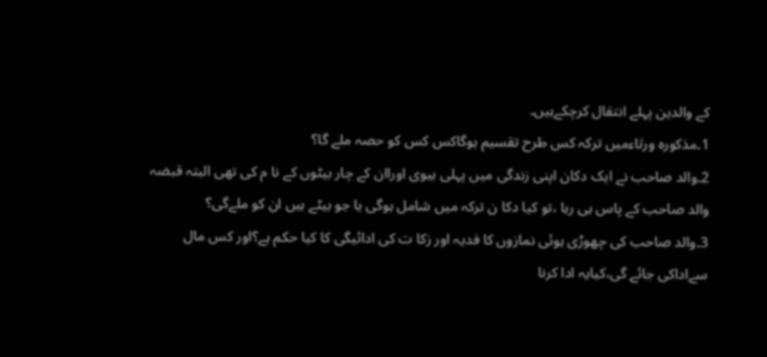کے والدین پہلے انتقال کرچکےہیں۔
1۔مذکورہ ورثاءمیں ترکہ کس طرح تقسیم ہوگاکس کس کو حصہ ملے گا؟
2۔والد صاحب نے ایک دکان اپنی زندگی میں پہلی بیوی اوراان کے چار بیٹوں کے نا م کی تھی البتہ قبضہ والد صاحب کے پاس ہی رہا ،تو کیا دکا ن ترکہ میں شامل ہوگی یا جو بیٹے ہیں ان کو ملےگی؟
3۔والد صاحب کی چھوڑی ہوئی نمازوں کا فدیہ اور زکا ت کی ادائیگی کا کیا حکم ہے؟اور کس مال سےاداکی جائے گی،کیایہ ادا کرنا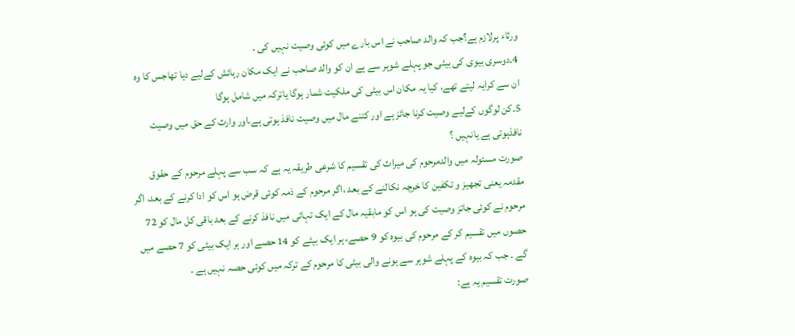ورثاء پرلازم ہے؟جب کہ والد صاحب نے اس بارے میں کوئی وصیت نہیں کی ۔
4۔دوسری بیوی کی بیٹی جو پہلے شوہر سے ہے ان کو والد صاحب نے ایک مکان رہائش کےلیے دیا تھاجس کا وہ ان سے کرایہ لیتے تھے، کیا یہ مکان اس بیٹی کی ملکیت شمار ہوگا یاترکہ میں شامل ہوگا
5۔کن لوگوں کےلیے وصیت کرنا جائز ہے اور کتنے مال میں وصیت نافذ ہوتی ہے،اور وارث کے حق میں وصیت نافذہوتی ہے یانہیں ؟
صورت مسئولہ میں والدمرحوم کی میراث کی تقسیم کا شرعی طریقہ یہ ہے کہ سب سے پہلے مرحوم کے حقوق مقدمہ یعنی تجهیز و تکفین کا خرچہ نکالنے کے بعد ،اگر مرحوم کے ذمہ کوئی قرض ہو اس کو ادا کرنے کے بعد، اگر مرحوم نے کوئی جائز وصیت کی ہو اس کو مابقیہ مال کے ایک تہائی میں نافذ کرنے کے بعد باقی کل مال کو 72 حصوں میں تقسیم کر کے مرحوم کی بیوہ کو 9 حصے، ہر ایک بیٹے کو 14 حصے اور ہر ایک بیٹی کو 7 حصے میں گے ۔ جب کہ بیوہ کے پہلے شوہر سے ہونے والی بیٹی کا مرحوم کے ترکہ میں کوئی حصہ نہیں ہے ۔
صورت تقسیم یہ ہے: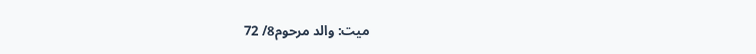میت: والد مرحوم8/ 72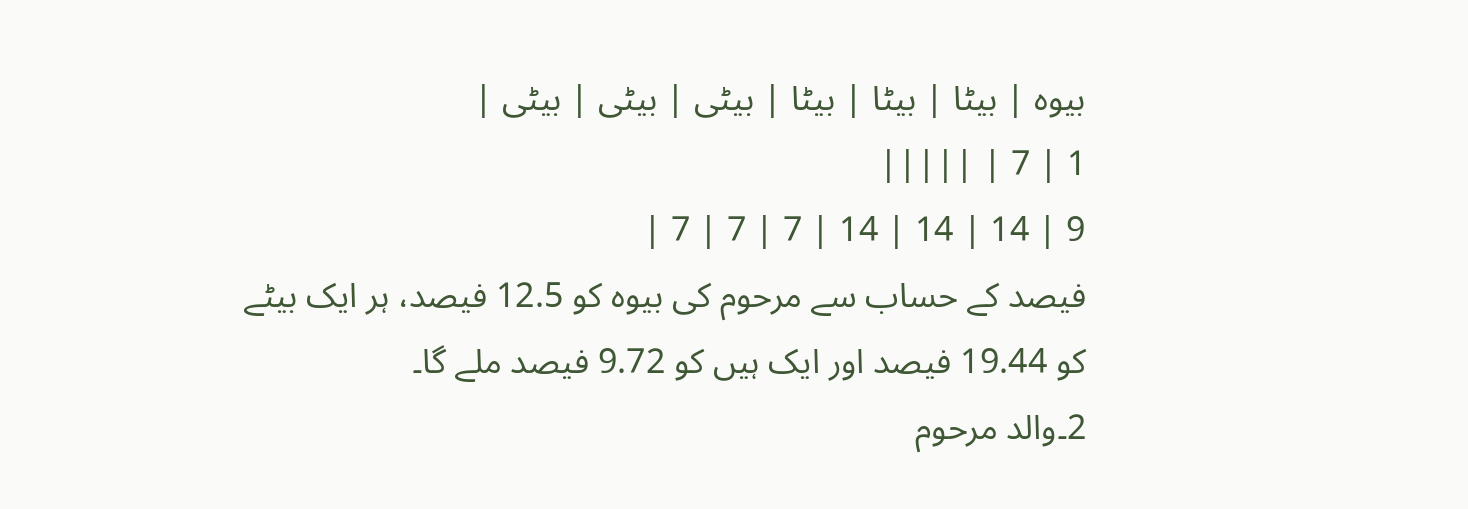بیوہ | بیٹا | بیٹا | بیٹا | بیٹی | بیٹی | بیٹی |
1 | 7 | |||||
9 | 14 | 14 | 14 | 7 | 7 | 7 |
فیصد کے حساب سے مرحوم کی بیوہ کو 12.5 فیصد، ہر ایک بیٹے کو 19.44 فیصد اور ایک ہیں کو 9.72 فیصد ملے گا۔
2۔والد مرحوم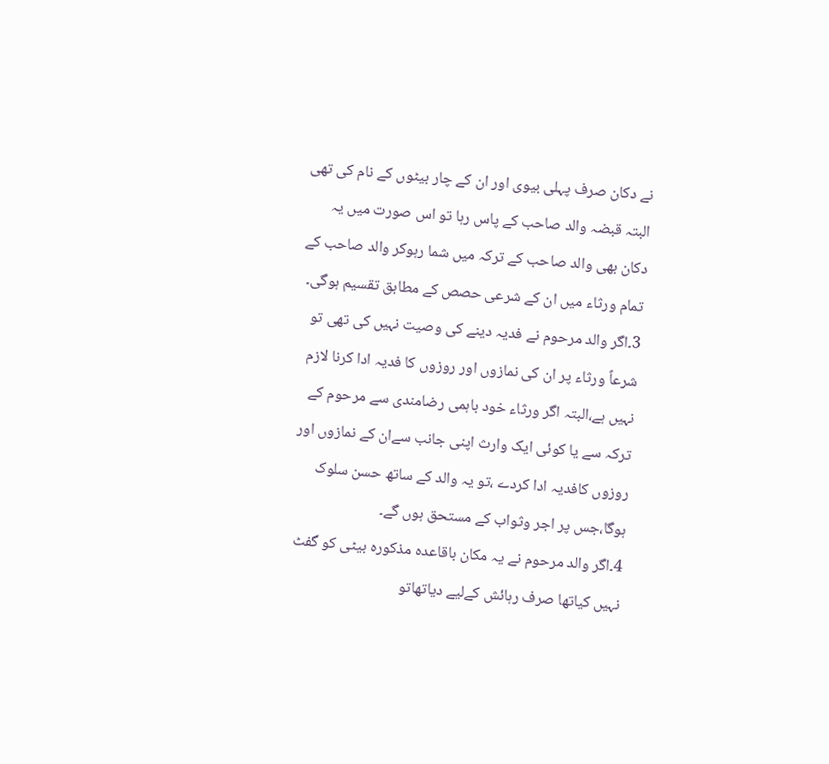نے دکان صرف پہلی بیوی اور ان کے چار بیٹوں کے نام کی تھی البتہ قبضہ والد صاحب کے پاس رہا تو اس صورت میں یہ دکان بھی والد صاحب کے ترکہ میں شما رہوکر والد صاحب کے تمام ورثاء میں ان کے شرعی حصص کے مطابق تقسیم ہوگی۔
3۔اگر والد مرحوم نے فدیہ دینے کی وصیت نہیں کی تھی تو شرعاً ورثاء پر ان کی نمازوں اور روزوں کا فدیہ ادا کرنا لازم نہیں ہے،البتہ اگر ورثاء خود باہمی رضامندی سے مرحوم کے ترکہ سے یا کوئی ایک وارث اپنی جانب سےان کے نمازوں اور روزوں کافدیہ ادا کردے ،تو یہ والد کے ساتھ حسن سلوک ہوگا،جس پر اجر وثواب کے مستحق ہوں گے۔
4۔اگر والد مرحوم نے یہ مکان باقاعدہ مذکورہ بیٹی کو گفٹ نہیں کیاتھا صرف رہائش کےلیے دیاتھاتو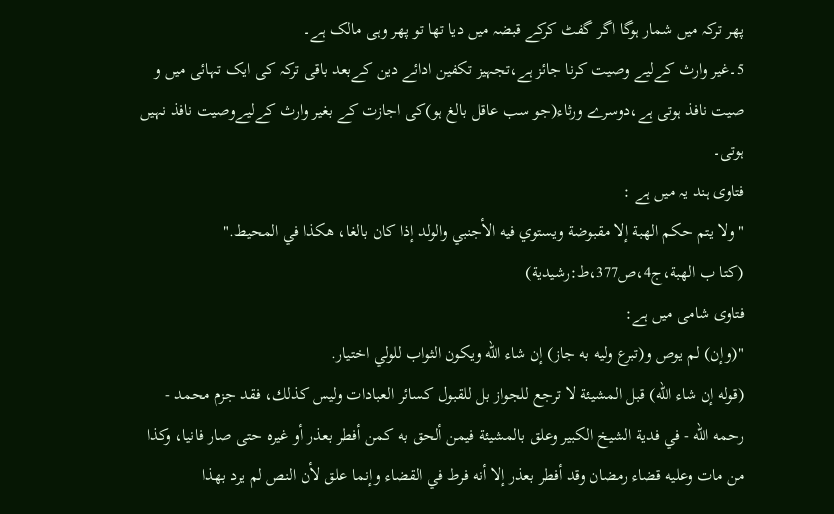پھر ترکہ میں شمار ہوگا اگر گفٹ کرکے قبضہ میں دیا تھا تو پھر وہی مالک ہے۔
5۔غیر وارث کےلیے وصیت کرنا جائز ہے،تجہیز تکفین ادائے دین کےبعد باقی ترکہ کی ایک تہائی میں و صیت نافذ ہوتی ہے،دوسرے ورثاء(جو سب عاقل بالغ ہو)کی اجازت کے بغیر وارث کےلیےوصیت نافذ نہیں ہوتی۔
فتاوی ہند یہ میں ہے :
"ولا يتم حكم الهبة إلا مقبوضة ويستوي فيه الأجنبي والولد إذا كان بالغا، هكذا في المحيط."
(کتا ب الھبة،ج4،ص377،ط:رشیدیة)
فتاوی شامی میں ہے:
"(وإن) لم يوص و(تبرع وليه به جاز) إن شاء الله ويكون الثواب للولي اختيار.
(قوله إن شاء الله) قبل المشيئة لا ترجع للجواز بل للقبول كسائر العبادات وليس كذلك، فقد جزم محمد - رحمه الله - في فدية الشيخ الكبير وعلق بالمشيئة فيمن ألحق به كمن أفطر بعذر أو غيره حتى صار فانيا، وكذا من مات وعليه قضاء رمضان وقد أفطر بعذر إلا أنه فرط في القضاء وإنما علق لأن النص لم يرد بهذا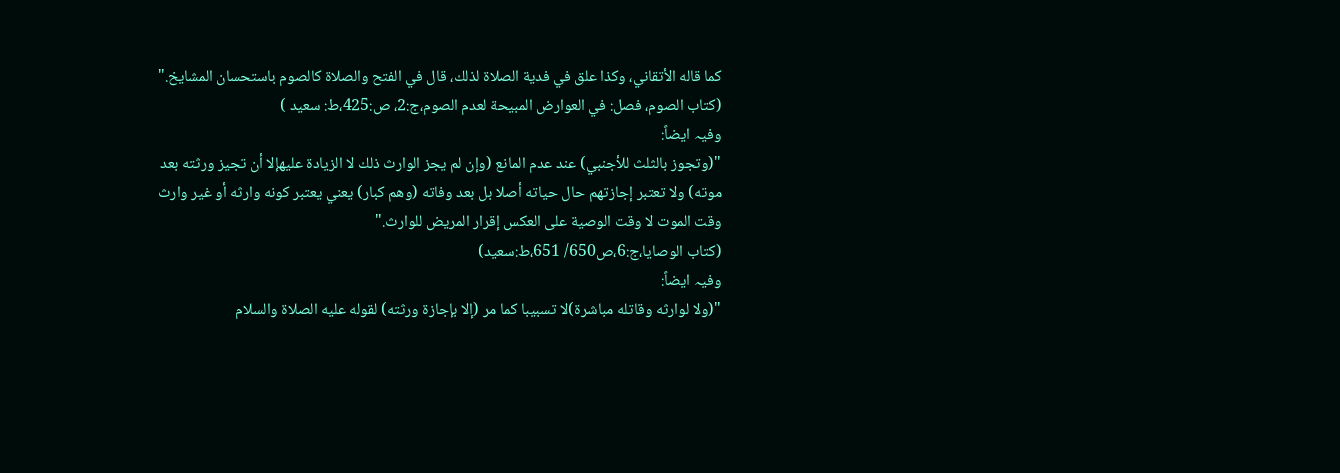كما قاله الأتقاني، وكذا علق في فدية الصلاة لذلك، قال في الفتح والصلاة كالصوم باستحسان المشايخ."
(كتاب الصوم، فصل: في العوارض المبيحة لعدم الصوم،ج:2، ص:425،ط: سعيد )
وفیہ ایضاً:
"(وتجوز بالثلث للأجنبي) عند عدم المانع (وإن لم يجز الوارث ذلك لا الزيادة عليهإلا أن تجيز ورثته بعد موته) ولا تعتبر إجازتهم حال حياته أصلا بل بعد وفاته (وهم كبار) يعني يعتبر كونه وارثه أو غير وارث وقت الموت لا وقت الوصية على العكس إقرار المريض للوارث."
(کتاب الوصایا،ج:6،ص650/ 651،ط:سعید)
وفیہ ایضاً:
"(ولا لوارثه وقاتله مباشرة)لا تسبيبا كما مر (إلا بإجازة ورثته) لقوله عليه الصلاة والسلام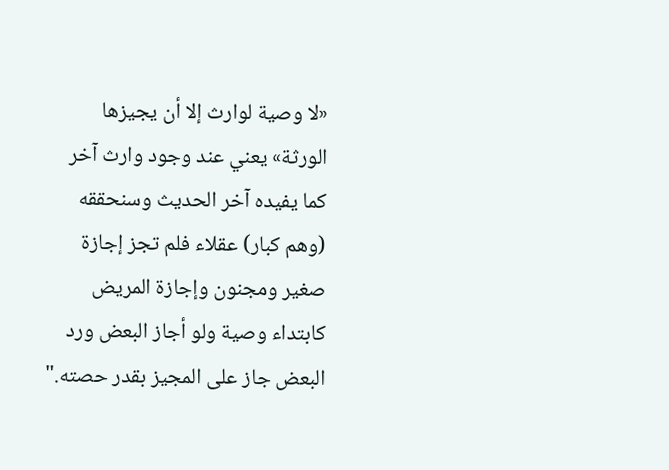«لا وصية لوارث إلا أن يجيزها الورثة» يعني عند وجود وارث آخر كما يفيده آخر الحديث وسنحققه (وهم كبار) عقلاء فلم تجز إجازة صغير ومجنون وإجازة المريض كابتداء وصية ولو أجاز البعض ورد البعض جاز على المجيز بقدر حصته."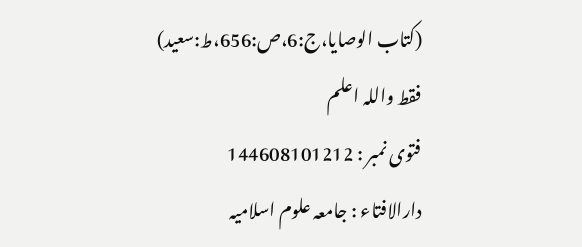(کتاب الوصایا،ج:6،ص:656،ط:سعید)
فقط واللہ اعلم
فتوی نمبر : 144608101212
دارالافتاء : جامعہ علوم اسلامیہ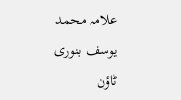علامہ محمد یوسف بنوری ٹاؤن